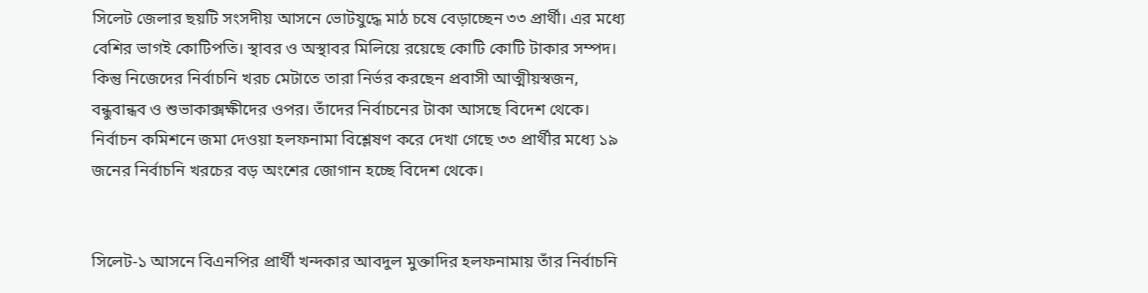সিলেট জেলার ছয়টি সংসদীয় আসনে ভোটযুদ্ধে মাঠ চষে বেড়াচ্ছেন ৩৩ প্রার্থী। এর মধ্যে বেশির ভাগই কোটিপতি। স্থাবর ও অস্থাবর মিলিয়ে রয়েছে কোটি কোটি টাকার সম্পদ। কিন্তু নিজেদের নির্বাচনি খরচ মেটাতে তারা নির্ভর করছেন প্রবাসী আত্মীয়স্বজন, বন্ধুবান্ধব ও শুভাকাক্সক্ষীদের ওপর। তাঁদের নির্বাচনের টাকা আসছে বিদেশ থেকে। নির্বাচন কমিশনে জমা দেওয়া হলফনামা বিশ্লেষণ করে দেখা গেছে ৩৩ প্রার্থীর মধ্যে ১৯ জনের নির্বাচনি খরচের বড় অংশের জোগান হচ্ছে বিদেশ থেকে।


সিলেট-১ আসনে বিএনপির প্রার্থী খন্দকার আবদুল মুক্তাদির হলফনামায় তাঁর নির্বাচনি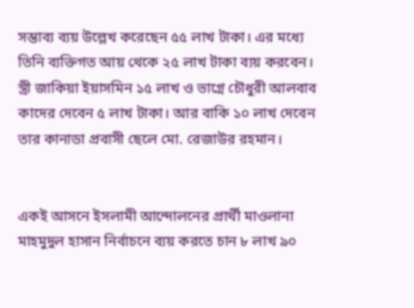সম্ভাব্য ব্যয় উল্লেখ করেছেন ৫৫ লাখ টাকা। এর মধ্যে তিনি ব্যক্তিগত আয় থেকে ২৫ লাখ টাকা ব্যয় করবেন। স্ত্রী জাকিয়া ইয়াসমিন ১৫ লাখ ও ভাগ্নে চৌধুরী আলবাব কাদের দেবেন ৫ লাখ টাকা। আর বাকি ১০ লাখ দেবেন তার কানাডা প্রবাসী ছেলে মো. রেজাউর রহমান।


একই আসনে ইসলামী আন্দোলনের প্রার্থী মাওলানা মাহমুদুল হাসান নির্বাচনে ব্যয় করতে চান ৮ লাখ ৯০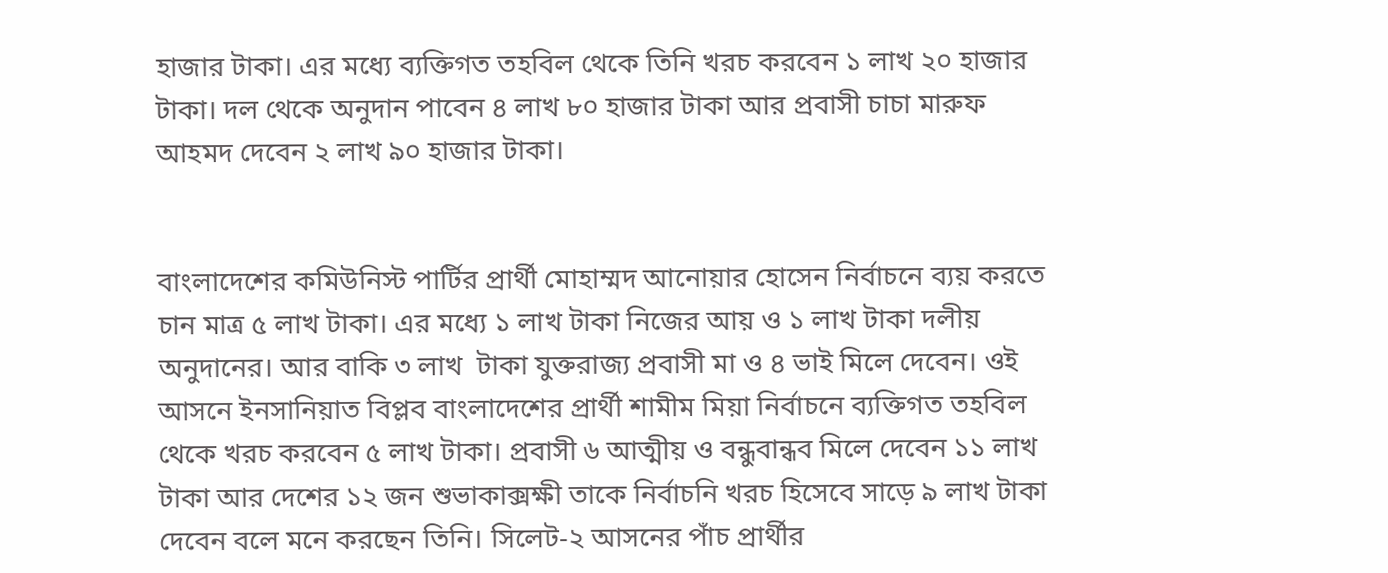হাজার টাকা। এর মধ্যে ব্যক্তিগত তহবিল থেকে তিনি খরচ করবেন ১ লাখ ২০ হাজার টাকা। দল থেকে অনুদান পাবেন ৪ লাখ ৮০ হাজার টাকা আর প্রবাসী চাচা মারুফ আহমদ দেবেন ২ লাখ ৯০ হাজার টাকা।


বাংলাদেশের কমিউনিস্ট পার্টির প্রার্থী মোহাম্মদ আনোয়ার হোসেন নির্বাচনে ব্যয় করতে চান মাত্র ৫ লাখ টাকা। এর মধ্যে ১ লাখ টাকা নিজের আয় ও ১ লাখ টাকা দলীয় অনুদানের। আর বাকি ৩ লাখ  টাকা যুক্তরাজ্য প্রবাসী মা ও ৪ ভাই মিলে দেবেন। ওই আসনে ইনসানিয়াত বিপ্লব বাংলাদেশের প্রার্থী শামীম মিয়া নির্বাচনে ব্যক্তিগত তহবিল থেকে খরচ করবেন ৫ লাখ টাকা। প্রবাসী ৬ আত্মীয় ও বন্ধুবান্ধব মিলে দেবেন ১১ লাখ টাকা আর দেশের ১২ জন শুভাকাক্সক্ষী তাকে নির্বাচনি খরচ হিসেবে সাড়ে ৯ লাখ টাকা দেবেন বলে মনে করছেন তিনি। সিলেট-২ আসনের পাঁচ প্রার্থীর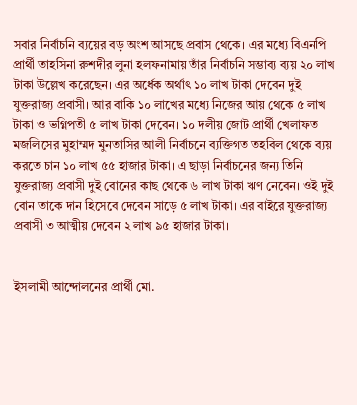সবার নির্বাচনি ব্যয়ের বড় অংশ আসছে প্রবাস থেকে। এর মধ্যে বিএনপি প্রার্থী তাহসিনা রুশদীর লুনা হলফনামায় তাঁর নির্বাচনি সম্ভাব্য ব্যয় ২০ লাখ টাকা উল্লেখ করেছেন। এর অর্ধেক অর্থাৎ ১০ লাখ টাকা দেবেন দুই যুক্তরাজ্য প্রবাসী। আর বাকি ১০ লাখের মধ্যে নিজের আয় থেকে ৫ লাখ টাকা ও ভগ্নিপতী ৫ লাখ টাকা দেবেন। ১০ দলীয় জোট প্রার্থী খেলাফত মজলিসের মুহাম্মদ মুনতাসির আলী নির্বাচনে ব্যক্তিগত তহবিল থেকে ব্যয় করতে চান ১০ লাখ ৫৫ হাজার টাকা। এ ছাড়া নির্বাচনের জন্য তিনি যুক্তরাজ্য প্রবাসী দুই বোনের কাছ থেকে ৬ লাখ টাকা ঋণ নেবেন। ওই দুই বোন তাকে দান হিসেবে দেবেন সাড়ে ৫ লাখ টাকা। এর বাইরে যুক্তরাজ্য প্রবাসী ৩ আত্মীয় দেবেন ২ লাখ ৯৫ হাজার টাকা।


ইসলামী আন্দোলনের প্রার্থী মো.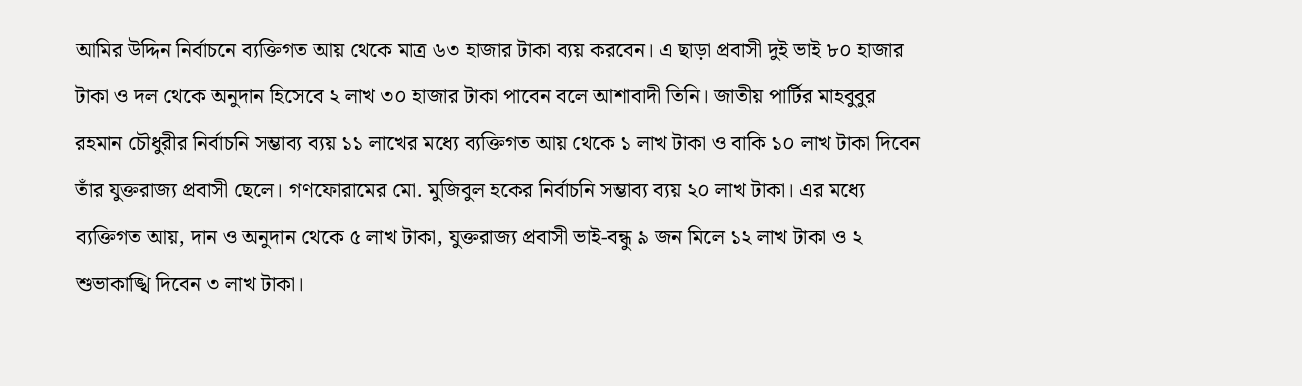আমির উদ্দিন নির্বাচনে ব্যক্তিগত আয় থেকে মাত্র ৬৩ হাজার টাকা ব্যয় করবেন। এ ছাড়া প্রবাসী দুই ভাই ৮০ হাজার টাকা ও দল থেকে অনুদান হিসেবে ২ লাখ ৩০ হাজার টাকা পাবেন বলে আশাবাদী তিনি। জাতীয় পার্টির মাহবুবুর রহমান চৌধুরীর নির্বাচনি সম্ভাব্য ব্যয় ১১ লাখের মধ্যে ব্যক্তিগত আয় থেকে ১ লাখ টাকা ও বাকি ১০ লাখ টাকা দিবেন তাঁর যুক্তরাজ্য প্রবাসী ছেলে। গণফোরামের মো. মুজিবুল হকের নির্বাচনি সম্ভাব্য ব্যয় ২০ লাখ টাকা। এর মধ্যে ব্যক্তিগত আয়, দান ও অনুদান থেকে ৫ লাখ টাকা, যুক্তরাজ্য প্রবাসী ভাই-বন্ধু ৯ জন মিলে ১২ লাখ টাকা ও ২ শুভাকাঙ্খি দিবেন ৩ লাখ টাকা।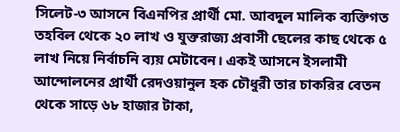সিলেট-৩ আসনে বিএনপির প্রার্থী মো. আবদুল মালিক ব্যক্তিগত তহবিল থেকে ২০ লাখ ও যুক্তরাজ্য প্রবাসী ছেলের কাছ থেকে ৫ লাখ নিয়ে নির্বাচনি ব্যয় মেটাবেন। একই আসনে ইসলামী আন্দোলনের প্রার্থী রেদওয়ানুল হক চৌধুরী তার চাকরির বেতন থেকে সাড়ে ৬৮ হাজার টাকা,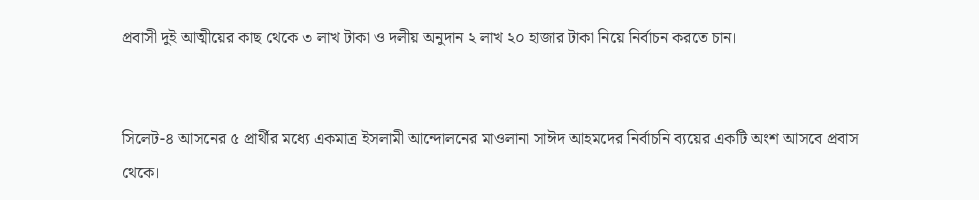প্রবাসী দুই আত্মীয়ের কাছ থেকে ৩ লাখ টাকা ও দলীয় অনুদান ২ লাখ ২০ হাজার টাকা নিয়ে নির্বাচন করতে চান।


সিলেট-৪ আসনের ৫ প্রার্থীর মধ্যে একমাত্র ইসলামী আন্দোলনের মাওলানা সাঈদ আহমদের নির্বাচনি ব্যয়ের একটি অংশ আসবে প্রবাস থেকে।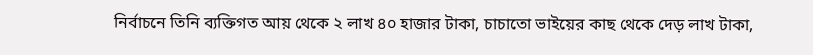নির্বাচনে তিনি ব্যক্তিগত আয় থেকে ২ লাখ ৪০ হাজার টাকা, চাচাতো ভাইয়ের কাছ থেকে দেড় লাখ টাকা,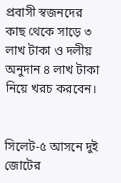প্রবাসী স্বজনদের কাছ থেকে সাড়ে ৩ লাখ টাকা ও দলীয় অনুদান ৪ লাখ টাকা নিয়ে খরচ করবেন।


সিলেট-৫ আসনে দুই জোটের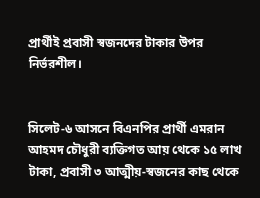প্রার্থীই প্রবাসী স্বজনদের টাকার উপর নির্ভরশীল।


সিলেট-৬ আসনে বিএনপির প্রার্থী এমরান আহমদ চৌধুরী ব্যক্তিগত আয় থেকে ১৫ লাখ টাকা, প্রবাসী ৩ আত্মীয়-স্বজনের কাছ থেকে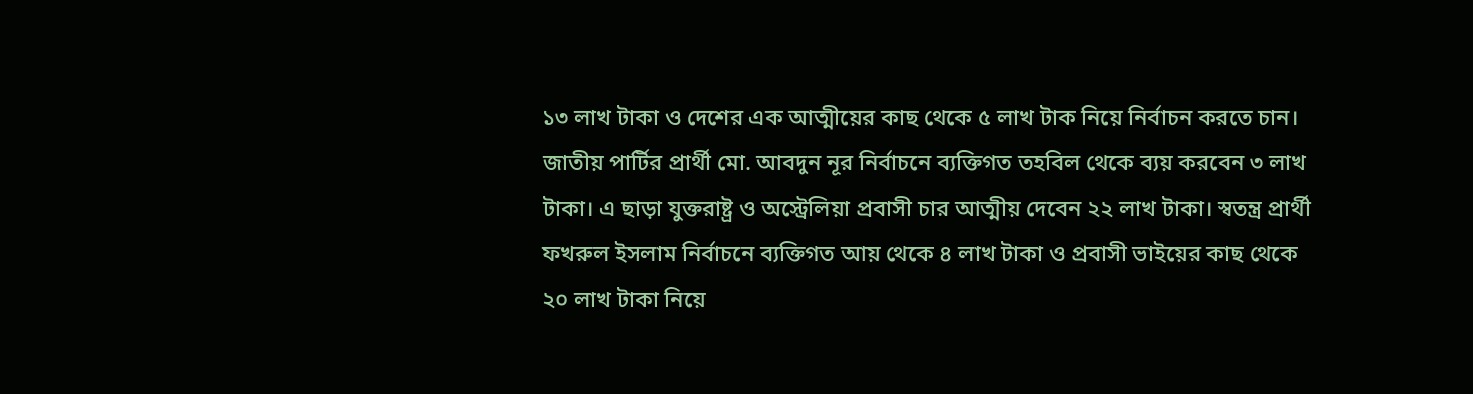১৩ লাখ টাকা ও দেশের এক আত্মীয়ের কাছ থেকে ৫ লাখ টাক নিয়ে নির্বাচন করতে চান। জাতীয় পার্টির প্রার্থী মো. আবদুন নূর নির্বাচনে ব্যক্তিগত তহবিল থেকে ব্যয় করবেন ৩ লাখ টাকা। এ ছাড়া যুক্তরাষ্ট্র ও অস্ট্রেলিয়া প্রবাসী চার আত্মীয় দেবেন ২২ লাখ টাকা। স্বতন্ত্র প্রার্থী ফখরুল ইসলাম নির্বাচনে ব্যক্তিগত আয় থেকে ৪ লাখ টাকা ও প্রবাসী ভাইয়ের কাছ থেকে ২০ লাখ টাকা নিয়ে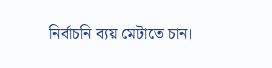নির্বাচনি ব্যয় মেটাতে চান।